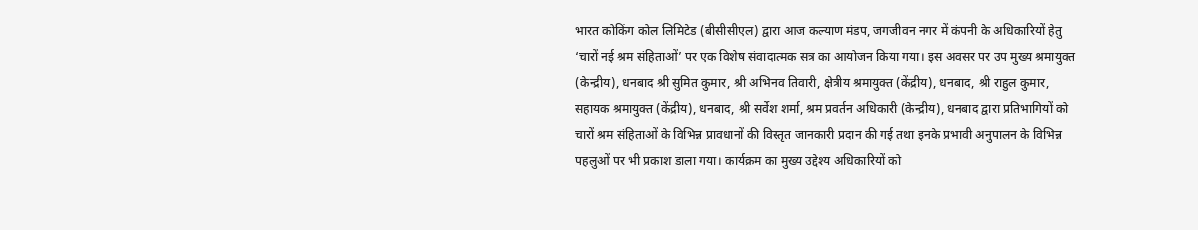भारत कोकिंग कोल लिमिटेड (बीसीसीएल) द्वारा आज कल्याण मंडप, जगजीवन नगर में कंपनी के अधिकारियों हेतु ‘चारों नई श्रम संहिताओं’ पर एक विशेष संवादात्मक सत्र का आयोजन किया गया। इस अवसर पर उप मुख्य श्रमायुक्त (केन्द्रीय), धनबाद श्री सुमित कुमार, श्री अभिनव तिवारी, क्षेत्रीय श्रमायुक्त (केंद्रीय), धनबाद, श्री राहुल कुमार, सहायक श्रमायुक्त (केंद्रीय), धनबाद, श्री सर्वेश शर्मा, श्रम प्रवर्तन अधिकारी (केन्द्रीय), धनबाद द्वारा प्रतिभागियों को चारों श्रम संहिताओं के विभिन्न प्रावधानों की विस्तृत जानकारी प्रदान की गई तथा इनके प्रभावी अनुपालन के विभिन्न पहलुओं पर भी प्रकाश डाला गया। कार्यक्रम का मुख्य उद्देश्य अधिकारियों को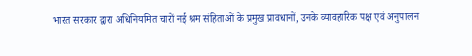भारत सरकार द्वारा अधिनियमित चारों नई श्रम संहिताओं के प्रमुख प्रावधानों, उनके व्यावहारिक पक्ष एवं अनुपालन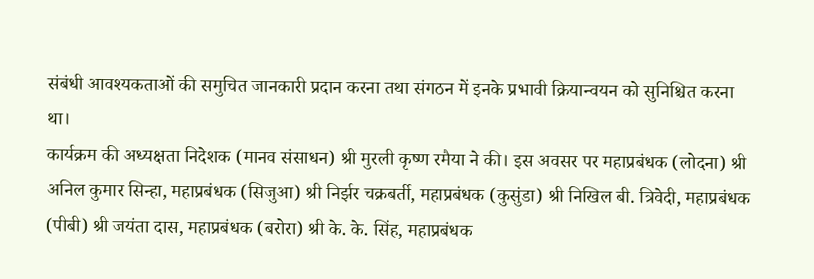संबंधी आवश्यकताओं की समुचित जानकारी प्रदान करना तथा संगठन में इनके प्रभावी क्रियान्वयन को सुनिश्चित करना था।
कार्यक्रम की अध्यक्षता निदेशक (मानव संसाधन) श्री मुरली कृष्ण रमैया ने की। इस अवसर पर महाप्रबंधक (लोदना) श्री अनिल कुमार सिन्हा, महाप्रबंधक (सिजुआ) श्री निर्झर चक्रबर्ती, महाप्रबंधक (कुसुंडा) श्री निखिल बी. त्रिवेदी, महाप्रबंधक (पीबी) श्री जयंता दास, महाप्रबंधक (बरोरा) श्री के. के. सिंह, महाप्रबंधक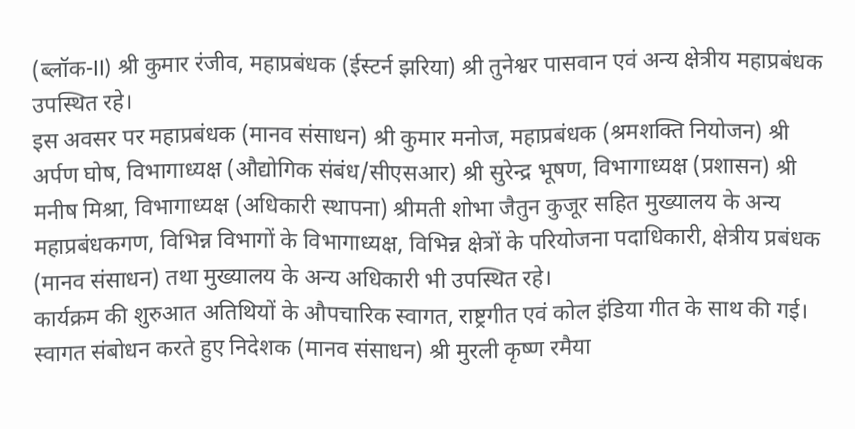(ब्लॉक-II) श्री कुमार रंजीव, महाप्रबंधक (ईस्टर्न झरिया) श्री तुनेश्वर पासवान एवं अन्य क्षेत्रीय महाप्रबंधक उपस्थित रहे।
इस अवसर पर महाप्रबंधक (मानव संसाधन) श्री कुमार मनोज, महाप्रबंधक (श्रमशक्ति नियोजन) श्री अर्पण घोष, विभागाध्यक्ष (औद्योगिक संबंध/सीएसआर) श्री सुरेन्द्र भूषण, विभागाध्यक्ष (प्रशासन) श्री मनीष मिश्रा, विभागाध्यक्ष (अधिकारी स्थापना) श्रीमती शोभा जैतुन कुजूर सहित मुख्यालय के अन्य महाप्रबंधकगण, विभिन्न विभागों के विभागाध्यक्ष, विभिन्न क्षेत्रों के परियोजना पदाधिकारी, क्षेत्रीय प्रबंधक (मानव संसाधन) तथा मुख्यालय के अन्य अधिकारी भी उपस्थित रहे।
कार्यक्रम की शुरुआत अतिथियों के औपचारिक स्वागत, राष्ट्रगीत एवं कोल इंडिया गीत के साथ की गई। स्वागत संबोधन करते हुए निदेशक (मानव संसाधन) श्री मुरली कृष्ण रमैया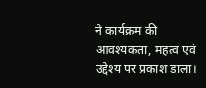ने कार्यक्रम की आवश्यकता, महत्व एवं उद्देश्य पर प्रकाश डाला।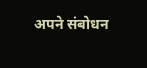अपने संबोधन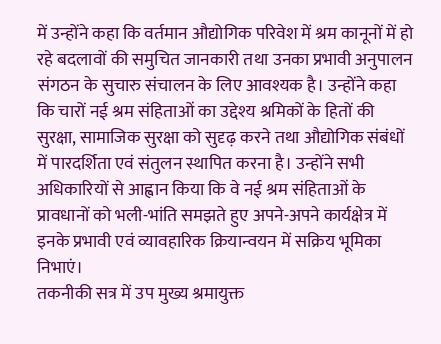में उन्होंने कहा कि वर्तमान औद्योगिक परिवेश में श्रम कानूनों में हो रहे बदलावों की समुचित जानकारी तथा उनका प्रभावी अनुपालन संगठन के सुचारु संचालन के लिए आवश्यक है। उन्होंने कहा कि चारों नई श्रम संहिताओं का उद्देश्य श्रमिकों के हितों की सुरक्षा, सामाजिक सुरक्षा को सुदृढ़ करने तथा औद्योगिक संबंधों में पारदर्शिता एवं संतुलन स्थापित करना है। उन्होंने सभी अधिकारियों से आह्वान किया कि वे नई श्रम संहिताओं के प्रावधानों को भली-भांति समझते हुए अपने-अपने कार्यक्षेत्र में इनके प्रभावी एवं व्यावहारिक क्रियान्वयन में सक्रिय भूमिका निभाएं।
तकनीकी सत्र में उप मुख्य श्रमायुक्त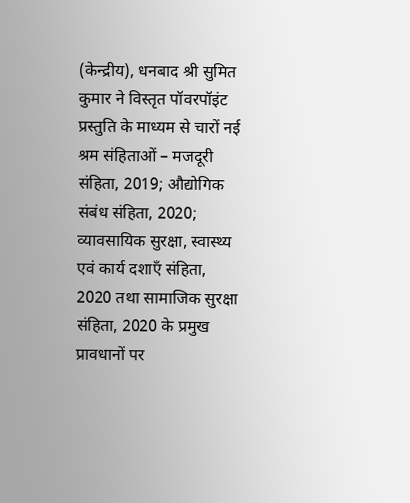(केन्द्रीय), धनबाद श्री सुमित कुमार ने विस्तृत पॉवरपॉइंट प्रस्तुति के माध्यम से चारों नई श्रम संहिताओं – मजदूरी संहिता, 2019; औद्योगिक संबंध संहिता, 2020; व्यावसायिक सुरक्षा, स्वास्थ्य एवं कार्य दशाएँ संहिता, 2020 तथा सामाजिक सुरक्षा संहिता, 2020 के प्रमुख प्रावधानों पर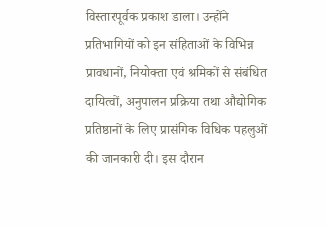विस्तारपूर्वक प्रकाश डाला। उन्होंने प्रतिभागियों को इन संहिताओं के विभिन्न प्रावधानों, नियोक्ता एवं श्रमिकों से संबंधित दायित्वों, अनुपालन प्रक्रिया तथा औद्योगिक प्रतिष्ठानों के लिए प्रासंगिक विधिक पहलुओं की जानकारी दी। इस दौरान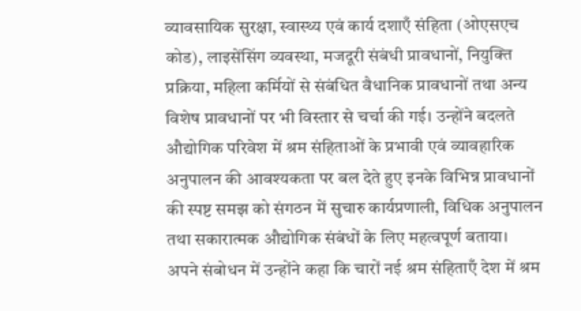व्यावसायिक सुरक्षा, स्वास्थ्य एवं कार्य दशाएँ संहिता (ओएसएच कोड), लाइसेंसिंग व्यवस्था, मजदूरी संबंधी प्रावधानों, नियुक्ति प्रक्रिया, महिला कर्मियों से संबंधित वैधानिक प्रावधानों तथा अन्य विशेष प्रावधानों पर भी विस्तार से चर्चा की गई। उन्होंने बदलते औद्योगिक परिवेश में श्रम संहिताओं के प्रभावी एवं व्यावहारिक अनुपालन की आवश्यकता पर बल देते हुए इनके विभिन्न प्रावधानों की स्पष्ट समझ को संगठन में सुचारु कार्यप्रणाली, विधिक अनुपालन तथा सकारात्मक औद्योगिक संबंधों के लिए महत्वपूर्ण बताया।
अपने संबोधन में उन्होंने कहा कि चारों नई श्रम संहिताएँ देश में श्रम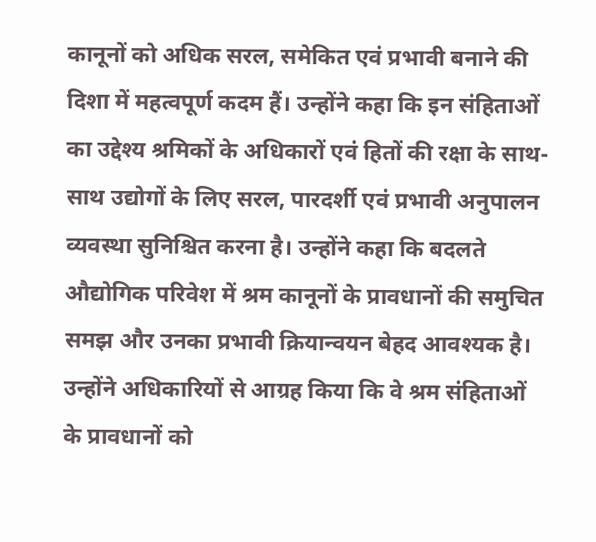कानूनों को अधिक सरल, समेकित एवं प्रभावी बनाने की दिशा में महत्वपूर्ण कदम हैं। उन्होंने कहा कि इन संहिताओं का उद्देश्य श्रमिकों के अधिकारों एवं हितों की रक्षा के साथ-साथ उद्योगों के लिए सरल, पारदर्शी एवं प्रभावी अनुपालन व्यवस्था सुनिश्चित करना है। उन्होंने कहा कि बदलते औद्योगिक परिवेश में श्रम कानूनों के प्रावधानों की समुचित समझ और उनका प्रभावी क्रियान्वयन बेहद आवश्यक है। उन्होंने अधिकारियों से आग्रह किया कि वे श्रम संहिताओं के प्रावधानों को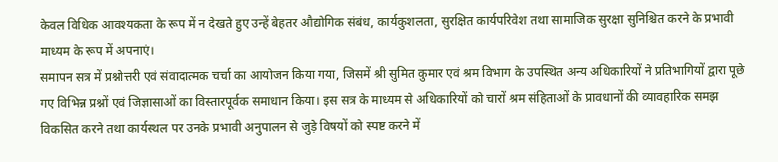केवल विधिक आवश्यकता के रूप में न देखते हुए उन्हें बेहतर औद्योगिक संबंध, कार्यकुशलता, सुरक्षित कार्यपरिवेश तथा सामाजिक सुरक्षा सुनिश्चित करने के प्रभावी माध्यम के रूप में अपनाएं।
समापन सत्र में प्रश्नोत्तरी एवं संवादात्मक चर्चा का आयोजन किया गया, जिसमें श्री सुमित कुमार एवं श्रम विभाग के उपस्थित अन्य अधिकारियों ने प्रतिभागियों द्वारा पूछे गए विभिन्न प्रश्नों एवं जिज्ञासाओं का विस्तारपूर्वक समाधान किया। इस सत्र के माध्यम से अधिकारियों को चारों श्रम संहिताओं के प्रावधानों की व्यावहारिक समझ विकसित करने तथा कार्यस्थल पर उनके प्रभावी अनुपालन से जुड़े विषयों को स्पष्ट करने में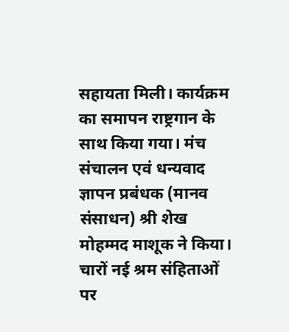सहायता मिली। कार्यक्रम का समापन राष्ट्रगान के साथ किया गया। मंच संचालन एवं धन्यवाद ज्ञापन प्रबंधक (मानव संसाधन) श्री शेख मोहम्मद माशूक ने किया।
चारों नई श्रम संहिताओं पर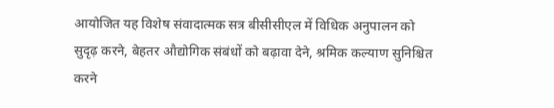आयोजित यह विशेष संवादात्मक सत्र बीसीसीएल में विधिक अनुपालन को सुदृढ़ करने, बेहतर औद्योगिक संबंधों को बढ़ावा देने, श्रमिक कल्याण सुनिश्चित करने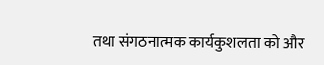तथा संगठनात्मक कार्यकुशलता को और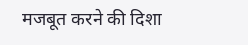मजबूत करने की दिशा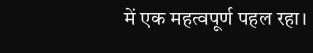में एक महत्वपूर्ण पहल रहा।